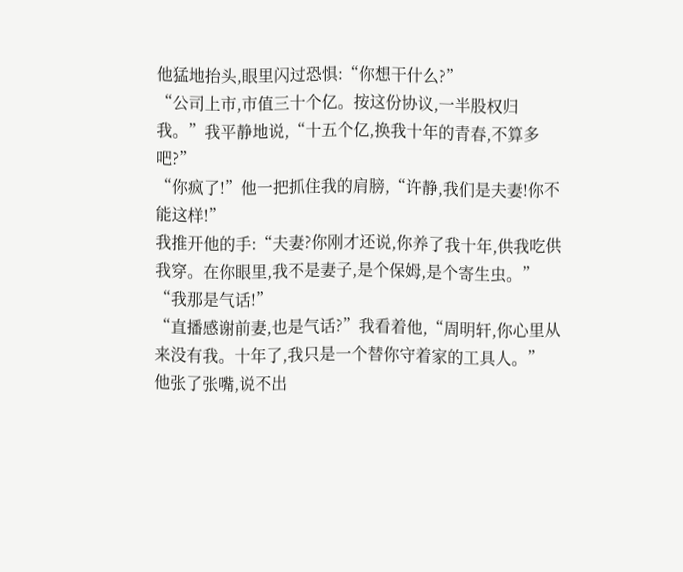他猛地抬头,眼里闪过恐惧:“你想干什么?”
“公司上市,市值三十个亿。按这份协议,一半股权归我。”我平静地说,“十五个亿,换我十年的青春,不算多吧?”
“你疯了!”他一把抓住我的肩膀,“许静,我们是夫妻!你不能这样!”
我推开他的手:“夫妻?你刚才还说,你养了我十年,供我吃供我穿。在你眼里,我不是妻子,是个保姆,是个寄生虫。”
“我那是气话!”
“直播感谢前妻,也是气话?”我看着他,“周明轩,你心里从来没有我。十年了,我只是一个替你守着家的工具人。”
他张了张嘴,说不出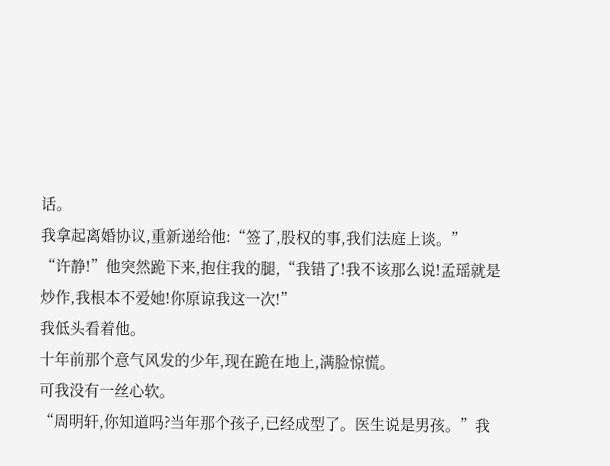话。
我拿起离婚协议,重新递给他:“签了,股权的事,我们法庭上谈。”
“许静!”他突然跪下来,抱住我的腿,“我错了!我不该那么说!孟瑶就是炒作,我根本不爱她!你原谅我这一次!”
我低头看着他。
十年前那个意气风发的少年,现在跪在地上,满脸惊慌。
可我没有一丝心软。
“周明轩,你知道吗?当年那个孩子,已经成型了。医生说是男孩。”我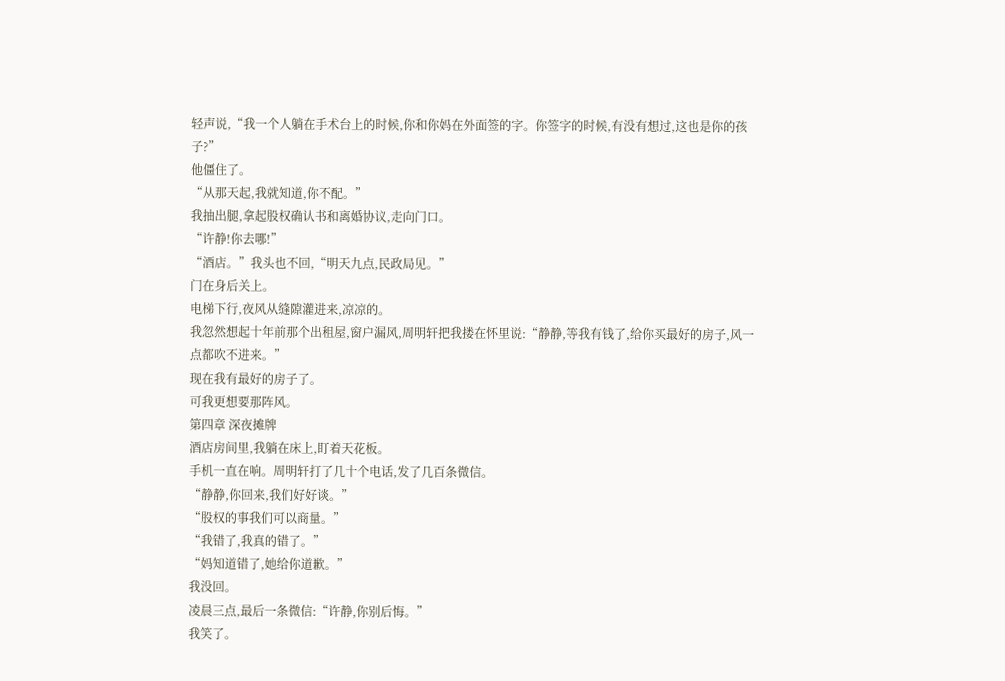轻声说,“我一个人躺在手术台上的时候,你和你妈在外面签的字。你签字的时候,有没有想过,这也是你的孩子?”
他僵住了。
“从那天起,我就知道,你不配。”
我抽出腿,拿起股权确认书和离婚协议,走向门口。
“许静!你去哪!”
“酒店。”我头也不回,“明天九点,民政局见。”
门在身后关上。
电梯下行,夜风从缝隙灌进来,凉凉的。
我忽然想起十年前那个出租屋,窗户漏风,周明轩把我搂在怀里说:“静静,等我有钱了,给你买最好的房子,风一点都吹不进来。”
现在我有最好的房子了。
可我更想要那阵风。
第四章 深夜摊牌
酒店房间里,我躺在床上,盯着天花板。
手机一直在响。周明轩打了几十个电话,发了几百条微信。
“静静,你回来,我们好好谈。”
“股权的事我们可以商量。”
“我错了,我真的错了。”
“妈知道错了,她给你道歉。”
我没回。
凌晨三点,最后一条微信:“许静,你别后悔。”
我笑了。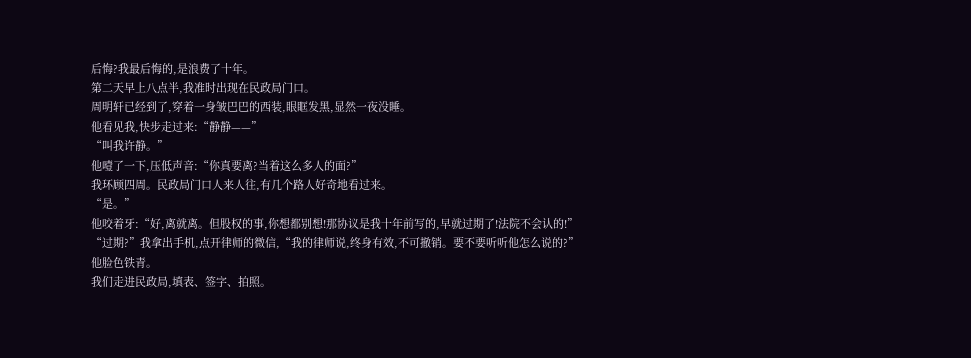后悔?我最后悔的,是浪费了十年。
第二天早上八点半,我准时出现在民政局门口。
周明轩已经到了,穿着一身皱巴巴的西装,眼眶发黑,显然一夜没睡。
他看见我,快步走过来:“静静——”
“叫我许静。”
他噎了一下,压低声音:“你真要离?当着这么多人的面?”
我环顾四周。民政局门口人来人往,有几个路人好奇地看过来。
“是。”
他咬着牙:“好,离就离。但股权的事,你想都别想!那协议是我十年前写的,早就过期了!法院不会认的!”
“过期?”我拿出手机,点开律师的微信,“我的律师说,终身有效,不可撤销。要不要听听他怎么说的?”
他脸色铁青。
我们走进民政局,填表、签字、拍照。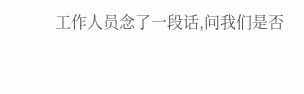工作人员念了一段话,问我们是否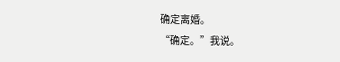确定离婚。
“确定。”我说。